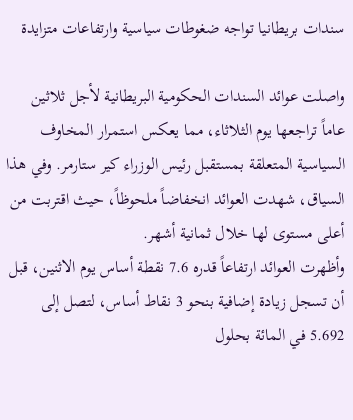سندات بريطانيا تواجه ضغوطات سياسية وارتفاعات متزايدة

واصلت عوائد السندات الحكومية البريطانية لأجل ثلاثين عاماً تراجعها يوم الثلاثاء، مما يعكس استمرار المخاوف السياسية المتعلقة بمستقبل رئيس الوزراء كير ستارمر. وفي هذا السياق، شهدت العوائد انخفاضاً ملحوظاً، حيث اقتربت من أعلى مستوى لها خلال ثمانية أشهر.
وأظهرت العوائد ارتفاعاً قدره 7.6 نقطة أساس يوم الاثنين، قبل أن تسجل زيادة إضافية بنحو 3 نقاط أساس، لتصل إلى 5.692 في المائة بحلول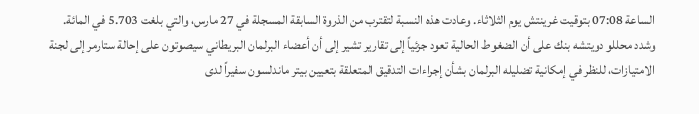الساعة 07:08 بتوقيت غرينتش يوم الثلاثاء. وعادت هذه النسبة لتقترب من الذروة السابقة المسجلة في 27 مارس، والتي بلغت 5.703 في المائة.
وشدد محللو دويتشه بنك على أن الضغوط الحالية تعود جزئياً إلى تقارير تشير إلى أن أعضاء البرلمان البريطاني سيصوتون على إحالة ستارمر إلى لجنة الامتيازات، للنظر في إمكانية تضليله البرلمان بشأن إجراءات التدقيق المتعلقة بتعيين بيتر ماندلسون سفيراً لدى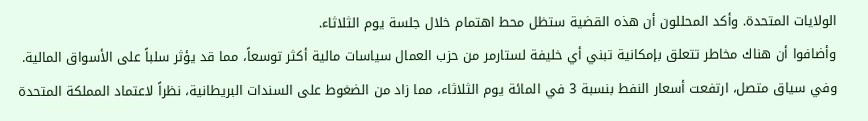الولايات المتحدة. وأكد المحللون أن هذه القضية ستظل محط اهتمام خلال جلسة يوم الثلاثاء.
وأضافوا أن هناك مخاطر تتعلق بإمكانية تبني أي خليفة لستارمر من حزب العمال سياسات مالية أكثر توسعاً، مما قد يؤثر سلباً على الأسواق المالية.
وفي سياق متصل، ارتفعت أسعار النفط بنسبة 3 في المائة يوم الثلاثاء، مما زاد من الضغوط على السندات البريطانية، نظراً لاعتماد المملكة المتحدة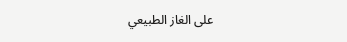على الغاز الطبيعي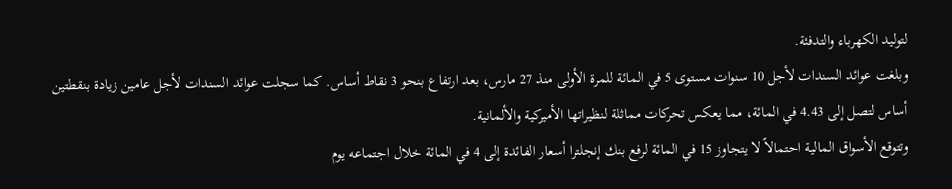لتوليد الكهرباء والتدفئة.
وبلغت عوائد السندات لأجل 10 سنوات مستوى 5 في المائة للمرة الأولى منذ 27 مارس، بعد ارتفاع بنحو 3 نقاط أساس. كما سجلت عوائد السندات لأجل عامين زيادة بنقطتين أساس لتصل إلى 4.43 في المائة، مما يعكس تحركات مماثلة لنظيراتها الأميركية والألمانية.
وتتوقع الأسواق المالية احتمالاً لا يتجاوز 15 في المائة لرفع بنك إنجلترا أسعار الفائدة إلى 4 في المائة خلال اجتماعه يوم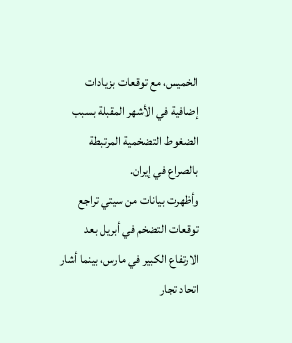الخميس، مع توقعات بزيادات إضافية في الأشهر المقبلة بسبب الضغوط التضخمية المرتبطة بالصراع في إيران.
وأظهرت بيانات من سيتي تراجع توقعات التضخم في أبريل بعد الارتفاع الكبير في مارس، بينما أشار اتحاد تجار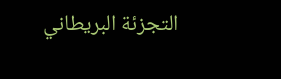التجزئة البريطاني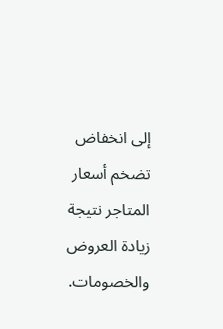إلى انخفاض تضخم أسعار المتاجر نتيجة زيادة العروض والخصومات.